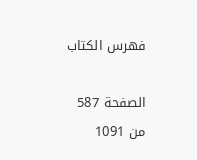فهرس الكتاب

الصفحة 587 من 1091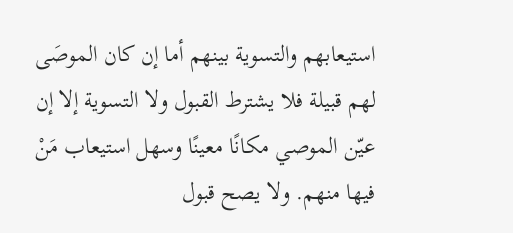استيعابهم والتسوية بينهم أما إن كان الموصَى لهم قبيلة فلا يشترط القبول ولا التسوية إلا إن عيّن الموصي مكانًا معينًا وسهل استيعاب مَنْ فيها منهم. ولا يصح قبول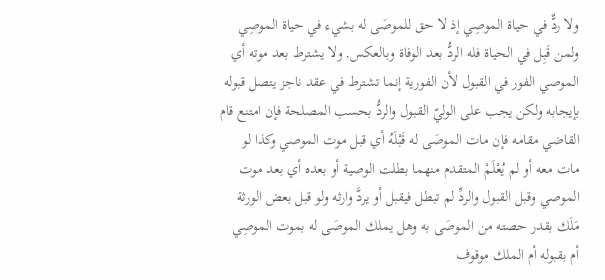ولا ردٌّ في حياة الموصِي إذ لا حق للموصَى له بشيء في حياة الموصِي ولمن قَبِل في الحياة فله الردُّ بعد الوفاة وبالعكس, ولا يشترط بعد موته أي الموصي الفور في القبول لأن الفورية إنما تشترط في عقد ناجز يتصل قبوله بإيجابه ولكن يجب على الوليّ القبول والردُّ بحسب المصلحة فإن امتنع قام القاضي مقامه فإن مات الموصَى له قَبْلَهُ أي قبل موت الموصي وكذا لو مات معه أو لم يُعْلَمْ المتقدم منهما بطلت الوصية أو بعده أي بعد موت الموصي وقبل القبول والردِّ لم تبطل فيقبل أو يردَّ وارثه ولو قبل بعض الورثة مَلَك بقدر حصته من الموصَى به وهل يملك الموصَى له بموت الموصِي أم بقبوله أم الملك موقوف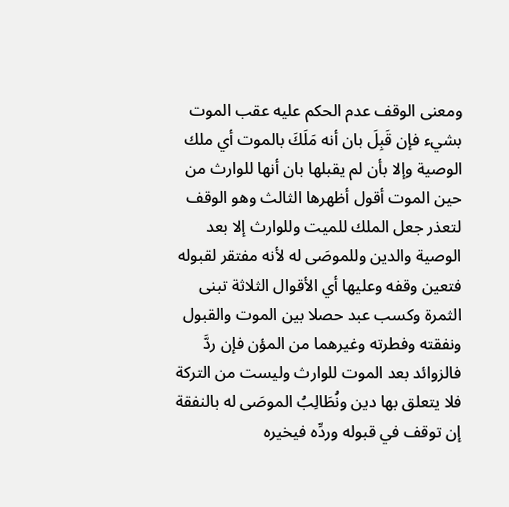ومعنى الوقف عدم الحكم عليه عقب الموت بشيء فإن قَبِلَ بان أنه مَلَكَ بالموت أي ملك الوصية وإلا بأن لم يقبلها بان أنها للوارث من حين الموت أقول أظهرها الثالث وهو الوقف لتعذر جعل الملك للميت وللوارث إلا بعد الوصية والدين وللموصَى له لأنه مفتقر لقبوله فتعين وقفه وعليها أي الأقوال الثلاثة تبنى الثمرة وكسب عبد حصلا بين الموت والقبول ونفقته وفطرته وغيرهما من المؤن فإن ردَّ فالزوائد بعد الموت للوارث وليست من التركة فلا يتعلق بها دين ونُطَالِبُ الموصَى له بالنفقة إن توقف في قبوله وردِّه فيخيره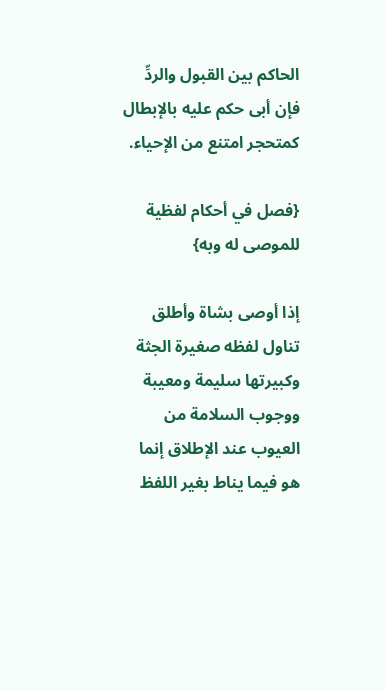الحاكم بين القبول والردِّ فإن أبى حكم عليه بالإبطال كمتحجر امتنع من الإحياء.

{فصل في أحكام لفظية للموصى له وبه}

إذا أوصى بشاة وأطلق تناول لفظه صغيرة الجثة وكبيرتها سليمة ومعيبة ووجوب السلامة من العيوب عند الإطلاق إنما هو فيما يناط بغير اللفظ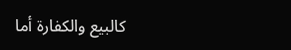كالبيع والكفارة أما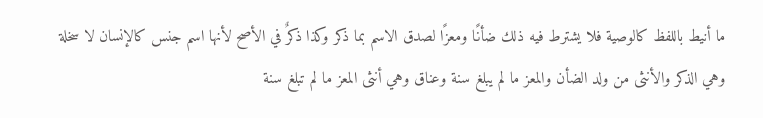ما أنيط باللفظ كالوصية فلا يشترط فيه ذلك ضأنًا ومعزًا لصدق الاسم بما ذكر وكذا ذكرٌ في الأصح لأنها اسم جنس كالإنسان لا سخلة وهي الذكر والأنثى من ولد الضأن والمعز ما لم يبلغ سنة وعناق وهي أنثى المعز ما لم تبلغ سنة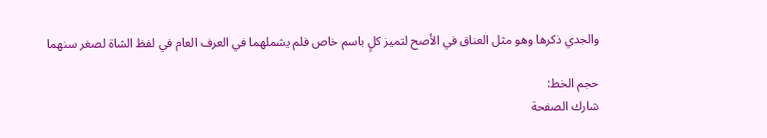والجدي ذكرها وهو مثل العناق في الأصح لتميز كلٍ باسم خاص فلم يشملهما في العرف العام في لفظ الشاة لصغر سنهما

حجم الخط:
شارك الصفحة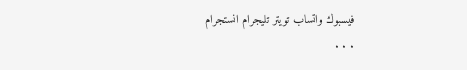فيسبوك واتساب تويتر تليجرام انستجرام
. . .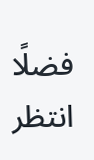فضلًا انتظر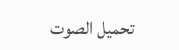تحميل الصوت